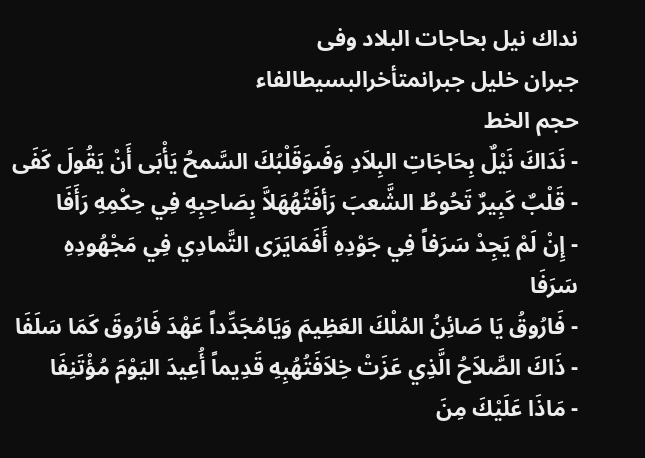نداك نيل بحاجات البلاد وفى
جبران خليل جبرانمتأخرالبسيطالفاء
حجم الخط
- نَدَاكَ نَيْلٌ بِحَاجَاتِ البِلاَدِ وَفَىوَقَلْبُكَ السَّمحُ يَأْبَى أَنْ يَقُولَ كَفَى
- قَلْبٌ كَبِيرٌ تَحُوطُ الشَّعبَ رَأفَتُهُهَلاَّ بِصَاحِبِهِ فِي حِكْمِهِ رَأَفَا
- إِنْ لَمْ يَجِدْ سَرَفاً فِي جَوْدِهِ أَفَمَايَرَى التَّمادِي فِي مَجْهُودِهِ سَرَفَا
- فَارُوقُ يَا صَائِنُ المُلْكَ العَظِيمَ وَيَامُجَدِّداً عَهْدَ فَارُوقَ كَمَا سَلَفَا
- ذَاكَ الصَّلاَحُ الَّذِي عَزَتْ خِلاَفَتُهُبِهِ قَدِيماً أُعِيدَ اليَوْمَ مُؤْتَنِفَا
- مَاذَا عَلَيْكَ مِنَ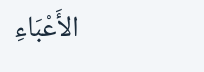الأَعْبَاءِ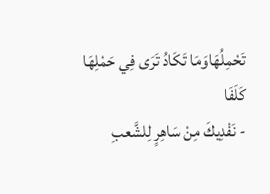تَحْمِلُهَاوَمَا تَكَادُ تَرَى فِي حَمْلِهَا كَلَفَا
- نَفْدِيكَ مِنْ سَاهِرٍ لِلشَّعبِ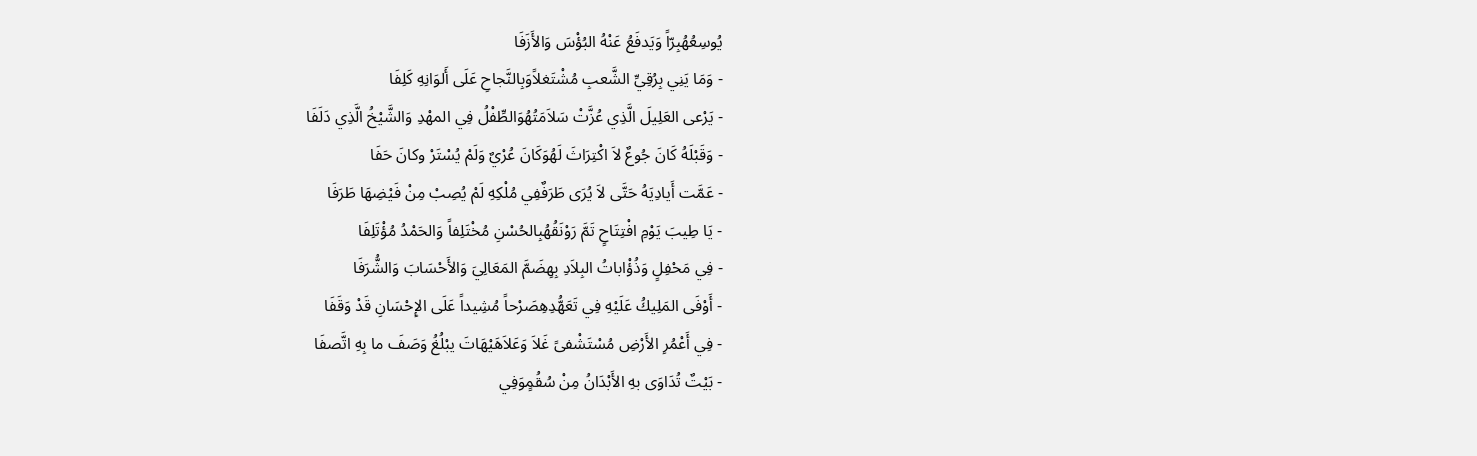يُوسِعُهُبِرّاً وَيَدفَعُ عَنْهُ البُؤْسَ وَالأَزَفَا
- وَمَا يَنِي بِرُقِيِّ الشَّعبِ مُشْتَغلاًوَبِالنَّجاحِ عَلَى أَلوَانِهِ كَلِفَا
- يَرْعى العَلِيلَ الَّذِي عُزَّتْ سَلاَمَتُهُوَالطِّفْلُ فِي المهْدِ وَالشَّيْخُ الَّذِي دَلَفَا
- وَقَبْلَهُ كَانَ جُوعٌ لاَ اكْتِرَاثَ لَهُوَكَانَ عُرْيٌ وَلَمْ يُسْتَرْ وكانَ حَفَا
- عَمَّت أَيادِيَهُ حَتَّى لاَ يُرَى طَرَفٌفِي مُلْكِهِ لَمْ يُصِبْ مِنْ فَيْضِهَا طَرَفَا
- يَا طِيبَ يَوْمِ افْتِتَاحٍ تَمَّ رَوْنَقُهُبِالحُسْنِ مُخْتَلِفاً وَالحَمْدُ مُؤْتَلِفَا
- فِي مَحْفِلٍ وَذُؤْاباتُ البِلاَدِ بِهِضَمَّ المَعَالِيَ وَالأَحْسَابَ وَالشُّرَفَا
- أَوْفَى المَلِيكُ عَلَيْهِ فِي تَعَهُّدِهِصَرْحاً مُشِيداً عَلَى الإِحْسَانِ قَدْ وَقَفَا
- فِي أَعْمُرِ الأَرْضِ مُسْتَشْفىً غَلاَ وَعَلاَهَيْهَاتَ يبْلُغُ وَصَفَ ما بِهِ اتَّصفَا
- بَيْتٌ تُدَاوَى بهِ الأَبْدَانُ مِنْ سُقُمٍوَفِي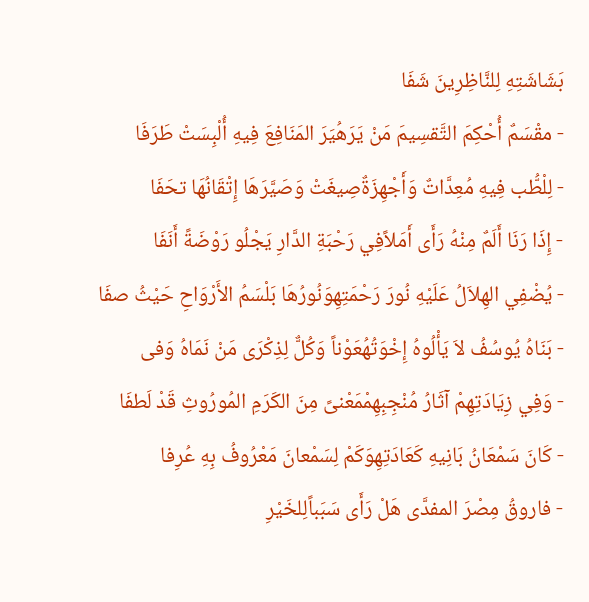بَشَاشَتِهِ لِلنَّاظِرِينَ شَفَا
- مقْسَمٌ أُحْكِمَ التَّقسِيمَ مَنْ يَرَهُيَرَ المَنَافِعَ فِيهِ أُلْبِسَتْ طَرَفَا
- لِلْطُّب فِيهِ مُعِدَّاتٌ وَأَجْهِزَةٌصِيغَتْ وَصَيَّرَهَا إِتْقَانُهَا تحَفَا
- إِذَا رَنَا أَلَمٌ مِنْهُ رَأَى أَمَلاًفِي رَحْبَةِ الدَّارِ يَجْلُو رَوْضَةً أَنَفَا
- يُضْفِي الهِلاَلُ عَلَيْهِ نُورَ رَحْمَتِهِوَنُورُهَا بَلْسَمُ الأَرْوَاحِ حَيْثُ صفَا
- بَنَاهُ يُوسُفُ لاَ يَأْلُوهُ إِخْوَتُهُعَوْناً وَكُلٌّ لِذِكْرَى مَنْ نَمَاهُ وَفى
- وَفِي زِيَادَتِهِمْ آثَارُ مُنْجِبِهِمْمَعْنىً مِنَ الكَرَمِ المُورُوثِ قَدْ لَطفَا
- كَانَ سَمْعَانُ بَانِيهِ كَعَادَتِهِوَكَمْ لِسَمْعانَ مَعْرُوفُ بِهِ عُرِفا
- فاروقُ مِصْرَ المفدَّى هَلْ رَأَى سَبَباًلِلخَيْرِ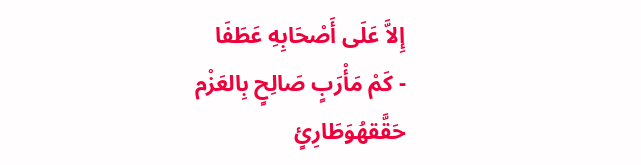إِلاَّ عَلَى أَصْحَابِهِ عَطَفَا
- كَمْ مَأْرَبٍ صَالِحٍ بِالعَزْم حَقَّقهُوَطَارِئٍ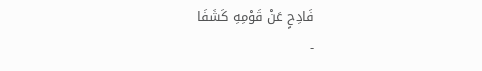فَادِحٍ عَنْ قَوْمِهِ كَشَفَا
-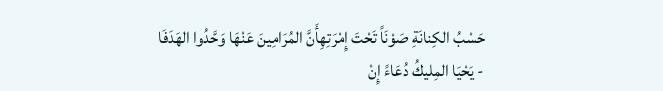حَسْبُ الكِنانَةِ صَوْنَاً تَحْتَ إِمْرَتِهِأَنَّ المُرَامِينَ عَنْهَا وَحَّدُوا الهَدَفَا
- يَحْيَا المِليكُ دُعَاءً إِنْ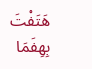هَتَفْتَ بِهِفَمَا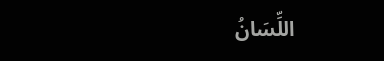اللِّسَانُ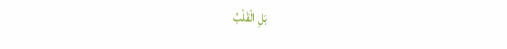بَلِ الْقَلْبُ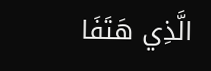الَّذِي هَتَفَا